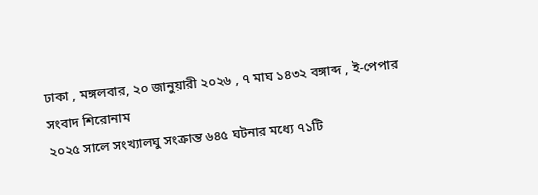ঢাকা , মঙ্গলবার, ২০ জানুয়ারী ২০২৬ , ৭ মাঘ ১৪৩২ বঙ্গাব্দ , ই-পেপার
সংবাদ শিরোনাম
২০২৫ সালে সংখ্যালঘু সংক্রান্ত ৬৪৫ ঘটনার মধ্যে ৭১টি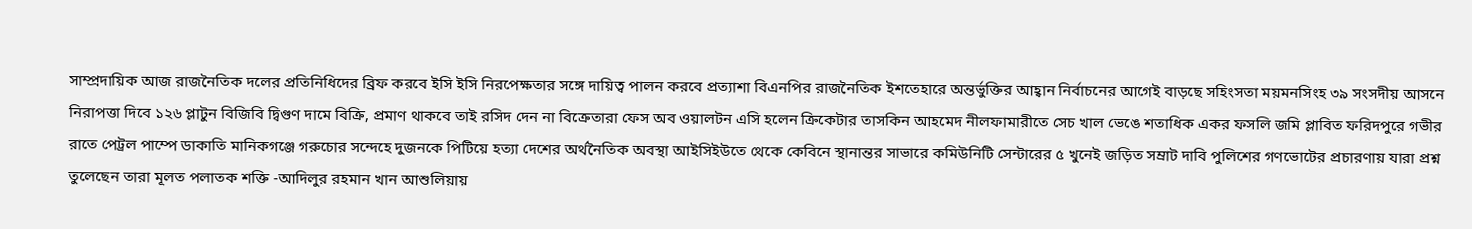সাম্প্রদায়িক আজ রাজনৈতিক দলের প্রতিনিধিদের ব্রিফ করবে ইসি ইসি নিরপেক্ষতার সঙ্গে দায়িত্ব পালন করবে প্রত্যাশা বিএনপির রাজনৈতিক ইশতেহারে অন্তর্ভুক্তির আহ্বান নির্বাচনের আগেই বাড়ছে সহিংসতা ময়মনসিংহ ৩৯ সংসদীয় আসনে নিরাপত্তা দিবে ১২৬ প্লাটুন বিজিবি দ্বিগুণ দামে বিক্রি, প্রমাণ থাকবে তাই রসিদ দেন না বিক্রেতারা ফেস অব ওয়ালটন এসি হলেন ক্রিকেটার তাসকিন আহমেদ নীলফামারীতে সেচ খাল ভেঙে শতাধিক একর ফসলি জমি প্লাবিত ফরিদপুরে গভীর রাতে পেট্রল পাম্পে ডাকাতি মানিকগঞ্জে গরুচোর সন্দেহে দুজনকে পিটিয়ে হত্যা দেশের অর্থনৈতিক অবস্থা আইসিইউতে থেকে কেবিনে স্থানান্তর সাভারে কমিউনিটি সেন্টারের ৫ খুনেই জড়িত সম্রাট দাবি পুলিশের গণভোটের প্রচারণায় যারা প্রশ্ন তুলেছেন তারা মূলত পলাতক শক্তি -আদিলুর রহমান খান আশুলিয়ায়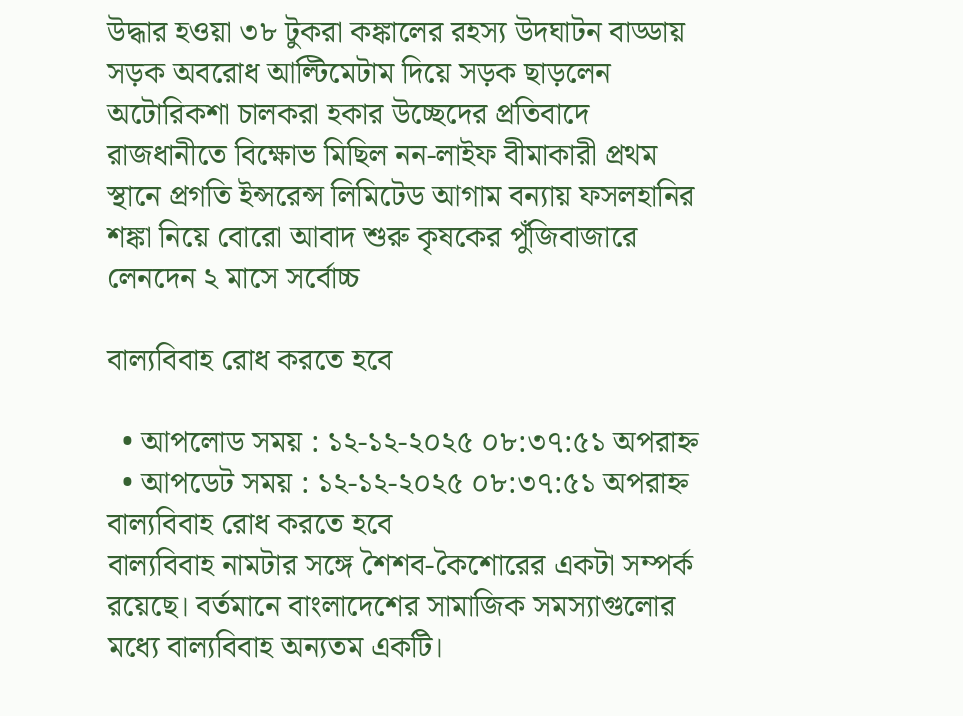উদ্ধার হওয়া ৩৮ টুকরা কঙ্কালের রহস্য উদঘাটন বাড্ডায় সড়ক অবরোধ আল্টিমেটাম দিয়ে সড়ক ছাড়লেন অটোরিকশা চালকরা হকার উচ্ছেদের প্রতিবাদে রাজধানীতে বিক্ষোভ মিছিল নন-লাইফ বীমাকারী প্রথম স্থানে প্রগতি ইন্সরেন্স লিমিটেড আগাম বন্যায় ফসলহানির শঙ্কা নিয়ে বোরো আবাদ শুরু কৃষকের পুঁজিবাজারে লেনদেন ২ মাসে সর্বোচ্চ

বাল্যবিবাহ রোধ করতে হবে

  • আপলোড সময় : ১২-১২-২০২৫ ০৮:৩৭:৫১ অপরাহ্ন
  • আপডেট সময় : ১২-১২-২০২৫ ০৮:৩৭:৫১ অপরাহ্ন
বাল্যবিবাহ রোধ করতে হবে
বাল্যবিবাহ নামটার সঙ্গে শৈশব-কৈশোরের একটা সম্পর্ক রয়েছে। বর্তমানে বাংলাদেশের সামাজিক সমস্যাগুলোর মধ্যে বাল্যবিবাহ অন্যতম একটি।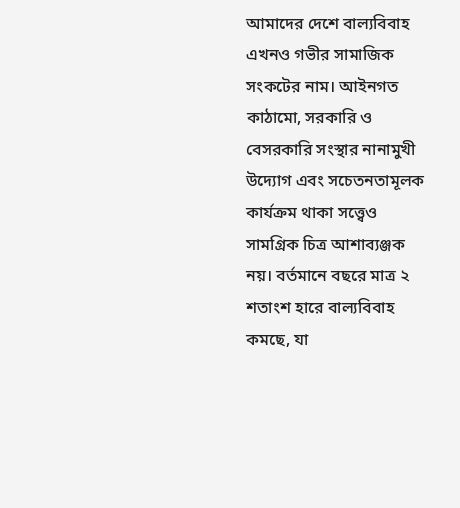আমাদের দেশে বাল্যবিবাহ এখনও গভীর সামাজিক সংকটের নাম। আইনগত কাঠামো, সরকারি ও বেসরকারি সংস্থার নানামুখী উদ্যোগ এবং সচেতনতামূলক কার্যক্রম থাকা সত্ত্বেও সামগ্রিক চিত্র আশাব্যঞ্জক নয়। বর্তমানে বছরে মাত্র ২ শতাংশ হারে বাল্যবিবাহ কমছে, যা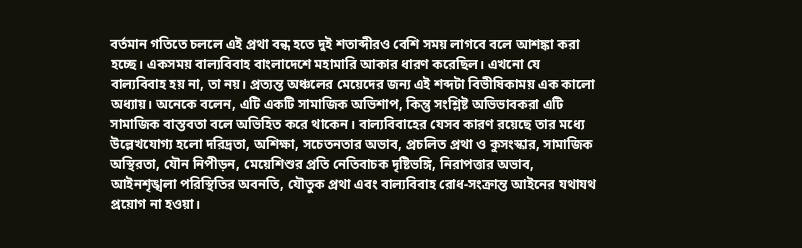বর্তমান গতিতে চললে এই প্রথা বন্ধ হতে দুই শতাব্দীরও বেশি সময় লাগবে বলে আশঙ্কা করা হচ্ছে। একসময় বাল্যবিবাহ বাংলাদেশে মহামারি আকার ধারণ করেছিল। এখনো যে বাল্যবিবাহ হয় না, তা নয়। প্রত্যন্ত অঞ্চলের মেয়েদের জন্য এই শব্দটা বিভীষিকাময় এক কালো অধ্যায়। অনেকে বলেন, এটি একটি সামাজিক অভিশাপ, কিন্তু সংশ্লিষ্ট অভিভাবকরা এটি সামাজিক বাস্তবতা বলে অভিহিত করে থাকেন। বাল্যবিবাহের যেসব কারণ রয়েছে তার মধ্যে উল্লেখযোগ্য হলো দরিদ্রতা, অশিক্ষা, সচেতনতার অভাব, প্রচলিত প্রথা ও কুসংস্কার, সামাজিক অস্থিরতা, যৌন নিপীড়ন, মেয়েশিশুর প্রতি নেতিবাচক দৃষ্টিভঙ্গি, নিরাপত্তার অভাব, আইনশৃঙ্খলা পরিস্থিতির অবনতি, যৌতুক প্রথা এবং বাল্যবিবাহ রোধ-সংক্রান্ত আইনের যথাযথ প্রয়োগ না হওয়া।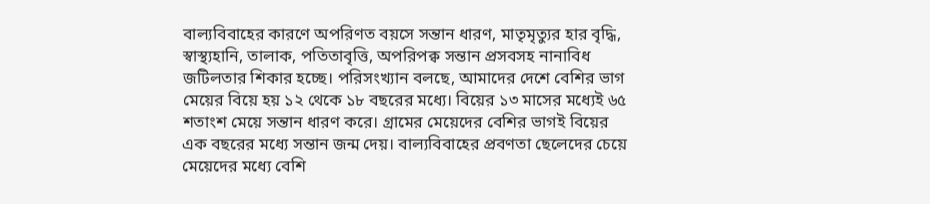বাল্যবিবাহের কারণে অপরিণত বয়সে সন্তান ধারণ, মাতৃমৃত্যুর হার বৃদ্ধি, স্বাস্থ্যহানি, তালাক, পতিতাবৃত্তি, অপরিপক্ব সন্তান প্রসবসহ নানাবিধ জটিলতার শিকার হচ্ছে। পরিসংখ্যান বলছে, আমাদের দেশে বেশির ভাগ মেয়ের বিয়ে হয় ১২ থেকে ১৮ বছরের মধ্যে। বিয়ের ১৩ মাসের মধ্যেই ৬৫ শতাংশ মেয়ে সন্তান ধারণ করে। গ্রামের মেয়েদের বেশির ভাগই বিয়ের এক বছরের মধ্যে সন্তান জন্ম দেয়। বাল্যবিবাহের প্রবণতা ছেলেদের চেয়ে মেয়েদের মধ্যে বেশি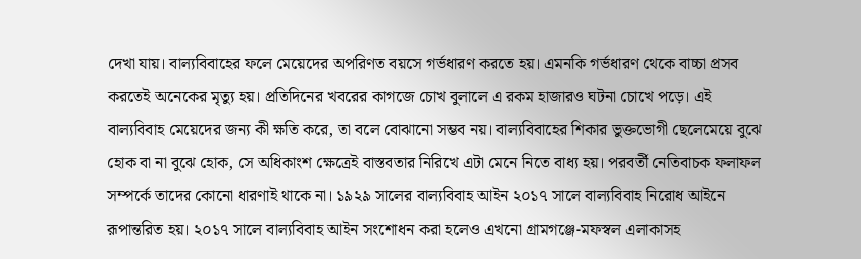দেখা যায়। বাল্যবিবাহের ফলে মেয়েদের অপরিণত বয়সে গর্ভধারণ করতে হয়। এমনকি গর্ভধারণ থেকে বাচ্চা প্রসব করতেই অনেকের মৃত্যু হয়। প্রতিদিনের খবরের কাগজে চোখ বুলালে এ রকম হাজারও ঘটনা চোখে পড়ে। এই বাল্যবিবাহ মেয়েদের জন্য কী ক্ষতি করে, তা বলে বোঝানো সম্ভব নয়। বাল্যবিবাহের শিকার ভুক্তভোগী ছেলেমেয়ে বুঝে হোক বা না বুঝে হোক, সে অধিকাংশ ক্ষেত্রেই বাস্তবতার নিরিখে এটা মেনে নিতে বাধ্য হয়। পরবর্তী নেতিবাচক ফলাফল সম্পর্কে তাদের কোনো ধারণাই থাকে না। ১৯২৯ সালের বাল্যবিবাহ আইন ২০১৭ সালে বাল্যবিবাহ নিরোধ আইনে রূপান্তরিত হয়। ২০১৭ সালে বাল্যবিবাহ আইন সংশোধন করা হলেও এখনো গ্রামগঞ্জে-মফস্বল এলাকাসহ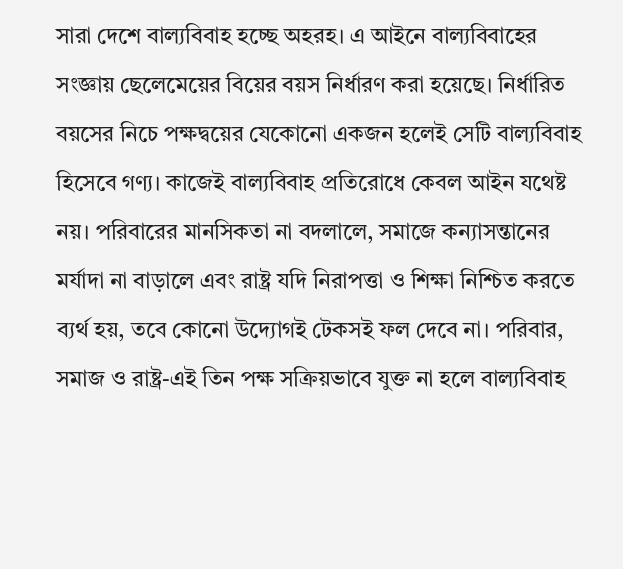সারা দেশে বাল্যবিবাহ হচ্ছে অহরহ। এ আইনে বাল্যবিবাহের সংজ্ঞায় ছেলেমেয়ের বিয়ের বয়স নির্ধারণ করা হয়েছে। নির্ধারিত বয়সের নিচে পক্ষদ্বয়ের যেকোনো একজন হলেই সেটি বাল্যবিবাহ হিসেবে গণ্য। কাজেই বাল্যবিবাহ প্রতিরোধে কেবল আইন যথেষ্ট নয়। পরিবারের মানসিকতা না বদলালে, সমাজে কন্যাসন্তানের মর্যাদা না বাড়ালে এবং রাষ্ট্র যদি নিরাপত্তা ও শিক্ষা নিশ্চিত করতে ব্যর্থ হয়, তবে কোনো উদ্যোগই টেকসই ফল দেবে না। পরিবার, সমাজ ও রাষ্ট্র-এই তিন পক্ষ সক্রিয়ভাবে যুক্ত না হলে বাল্যবিবাহ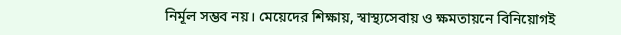নির্মূল সম্ভব নয়। মেয়েদের শিক্ষায়, স্বাস্থ্যসেবায় ও ক্ষমতায়নে বিনিয়োগই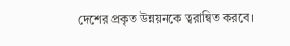দেশের প্রকৃত উন্নয়নকে ত্বরান্বিত করবে।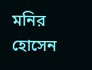মনির হোসেন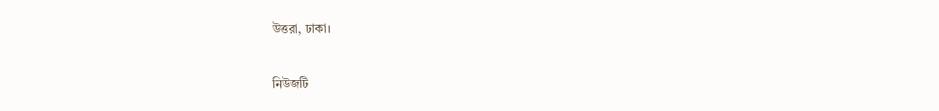উত্তরা, ঢাকা।

নিউজটি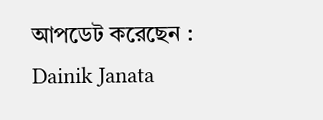আপডেট করেছেন : Dainik Janata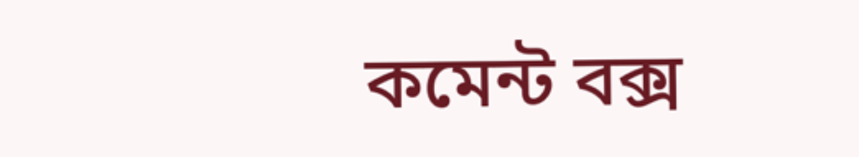কমেন্ট বক্স